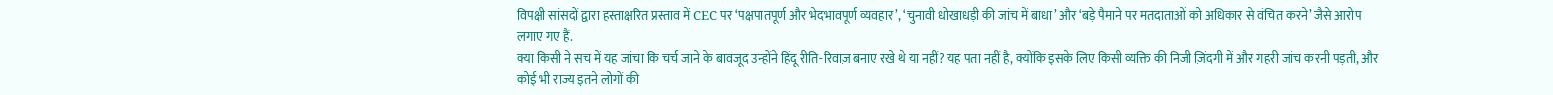विपक्षी सांसदों द्वारा हस्ताक्षरित प्रस्ताव में CEC पर ‘पक्षपातपूर्ण और भेदभावपूर्ण व्यवहार’, ‘चुनावी धोखाधड़ी की जांच में बाधा’ और ‘बड़े पैमाने पर मतदाताओं को अधिकार से वंचित करने’ जैसे आरोप लगाए गए हैं.
क्या किसी ने सच में यह जांचा कि चर्च जाने के बावजूद उन्होंने हिंदू रीति-रिवाज़ बनाए रखे थे या नहीं? यह पता नहीं है, क्योंकि इसके लिए किसी व्यक्ति की निजी ज़िंदगी में और गहरी जांच करनी पड़ती, और कोई भी राज्य इतने लोगों की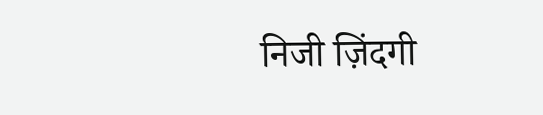निजी ज़िंदगी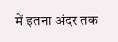में इतना अंदर तक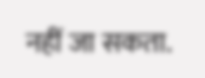नहीं जा सकता.